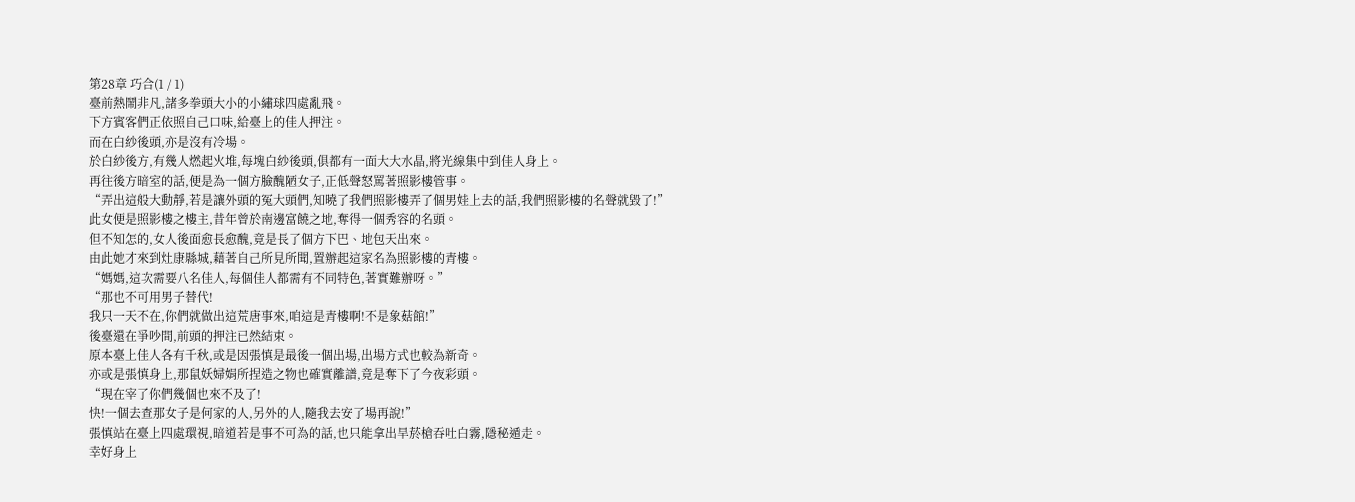第28章 巧合(1 / 1)
臺前熱鬧非凡,諸多拳頭大小的小繡球四處亂飛。
下方賓客們正依照自己口味,給臺上的佳人押注。
而在白紗後頭,亦是沒有冷場。
於白紗後方,有幾人燃起火堆,每塊白紗後頭,俱都有一面大大水晶,將光線集中到佳人身上。
再往後方暗室的話,便是為一個方臉醜陋女子,正低聲怒罵著照影樓管事。
“弄出這般大動靜,若是讓外頭的冤大頭們,知曉了我們照影樓弄了個男娃上去的話,我們照影樓的名聲就毀了!”
此女便是照影樓之樓主,昔年曾於南邊富饒之地,奪得一個秀容的名頭。
但不知怎的,女人後面愈長愈醜,竟是長了個方下巴、地包天出來。
由此她才來到灶康縣城,藉著自己所見所聞,置辦起這家名為照影樓的青樓。
“媽媽,這次需要八名佳人,每個佳人都需有不同特色,著實難辦呀。”
“那也不可用男子替代!
我只一天不在,你們就做出這荒唐事來,咱這是青樓啊!不是象菇館!”
後臺還在爭吵間,前頭的押注已然結束。
原本臺上佳人各有千秋,或是因張慎是最後一個出場,出場方式也較為新奇。
亦或是張慎身上,那鼠妖婦娟所捏造之物也確實離譜,竟是奪下了今夜彩頭。
“現在宰了你們幾個也來不及了!
快!一個去查那女子是何家的人,另外的人,隨我去安了場再說!”
張慎站在臺上四處環視,暗道若是事不可為的話,也只能拿出旱菸槍吞吐白霧,隱秘遁走。
幸好身上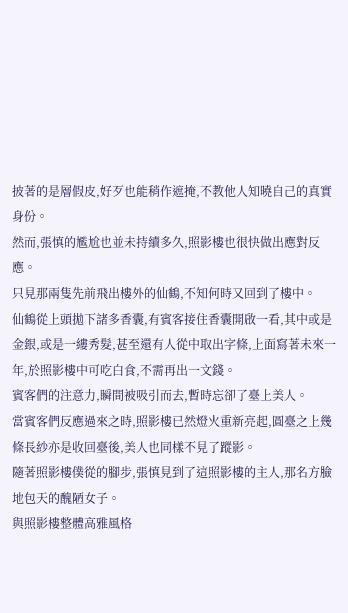披著的是層假皮,好歹也能稍作遮掩,不教他人知曉自己的真實身份。
然而,張慎的尷尬也並未持續多久,照影樓也很快做出應對反應。
只見那兩隻先前飛出樓外的仙鶴,不知何時又回到了樓中。
仙鶴從上頭拋下諸多香囊,有賓客接住香囊開啟一看,其中或是金銀,或是一縷秀髮,甚至還有人從中取出字條,上面寫著未來一年,於照影樓中可吃白食,不需再出一文錢。
賓客們的注意力,瞬間被吸引而去,暫時忘卻了臺上美人。
當賓客們反應過來之時,照影樓已然燈火重新亮起,圓臺之上幾條長紗亦是收回臺後,美人也同樣不見了蹤影。
隨著照影樓僕從的腳步,張慎見到了這照影樓的主人,那名方臉地包天的醜陋女子。
與照影樓整體高雅風格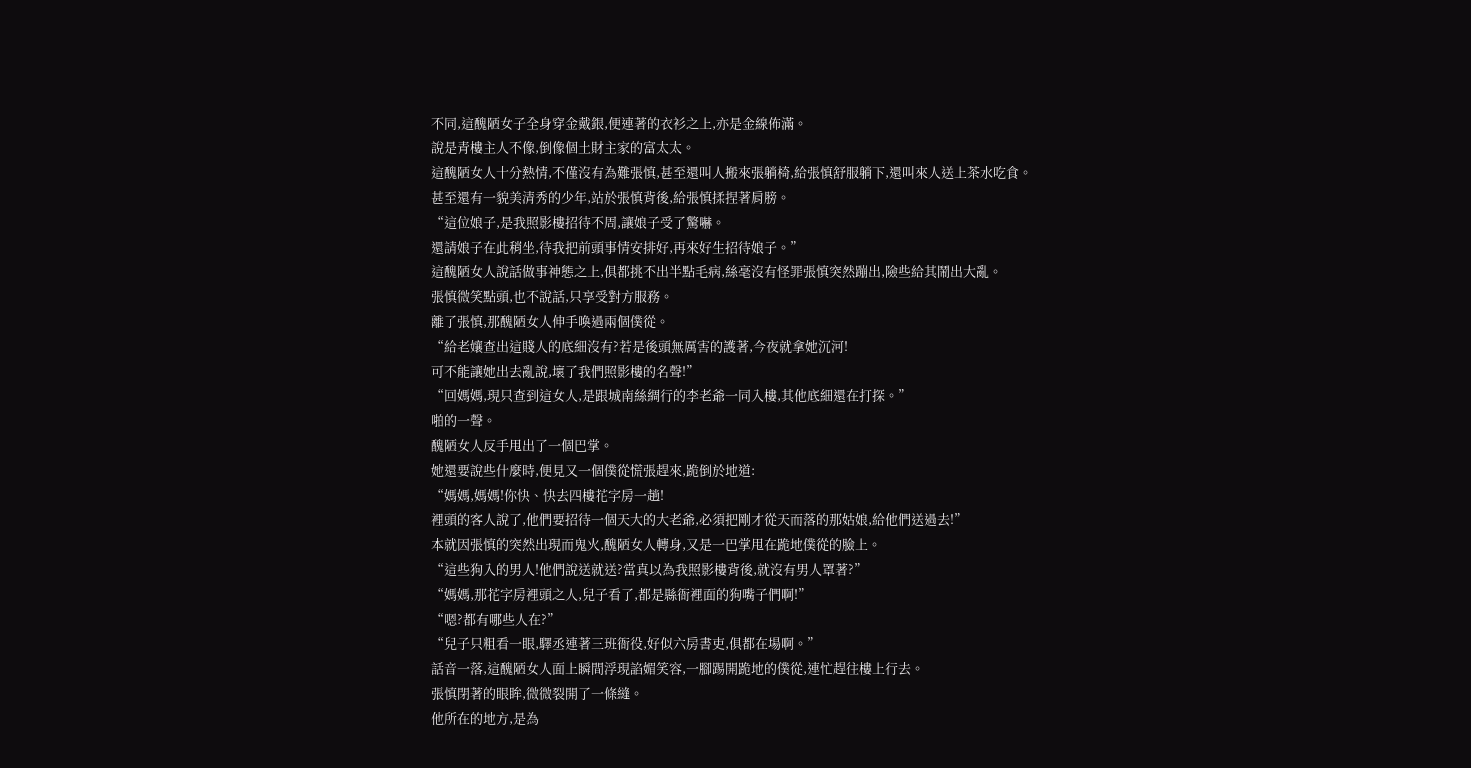不同,這醜陋女子全身穿金戴銀,便連著的衣衫之上,亦是金線佈滿。
說是青樓主人不像,倒像個土財主家的富太太。
這醜陋女人十分熱情,不僅沒有為難張慎,甚至還叫人搬來張躺椅,給張慎舒服躺下,還叫來人送上茶水吃食。
甚至還有一貌美清秀的少年,站於張慎背後,給張慎揉捏著肩膀。
“這位娘子,是我照影樓招待不周,讓娘子受了驚嚇。
還請娘子在此稍坐,待我把前頭事情安排好,再來好生招待娘子。”
這醜陋女人說話做事神態之上,俱都挑不出半點毛病,絲毫沒有怪罪張慎突然蹦出,險些給其鬧出大亂。
張慎微笑點頭,也不說話,只享受對方服務。
離了張慎,那醜陋女人伸手喚過兩個僕從。
“給老孃查出這賤人的底細沒有?若是後頭無厲害的護著,今夜就拿她沉河!
可不能讓她出去亂說,壞了我們照影樓的名聲!”
“回媽媽,現只查到這女人,是跟城南絲綢行的李老爺一同入樓,其他底細還在打探。”
啪的一聲。
醜陋女人反手甩出了一個巴掌。
她還要說些什麼時,便見又一個僕從慌張趕來,跪倒於地道:
“媽媽,媽媽!你快、快去四樓花字房一趟!
裡頭的客人說了,他們要招待一個天大的大老爺,必須把剛才從天而落的那姑娘,給他們送過去!”
本就因張慎的突然出現而鬼火,醜陋女人轉身,又是一巴掌甩在跪地僕從的臉上。
“這些狗入的男人!他們說送就送?當真以為我照影樓背後,就沒有男人罩著?”
“媽媽,那花字房裡頭之人,兒子看了,都是縣衙裡面的狗嘴子們啊!”
“嗯?都有哪些人在?”
“兒子只粗看一眼,驛丞連著三班衙役,好似六房書吏,俱都在場啊。”
話音一落,這醜陋女人面上瞬間浮現諂媚笑容,一腳踢開跪地的僕從,連忙趕往樓上行去。
張慎閉著的眼眸,微微裂開了一條縫。
他所在的地方,是為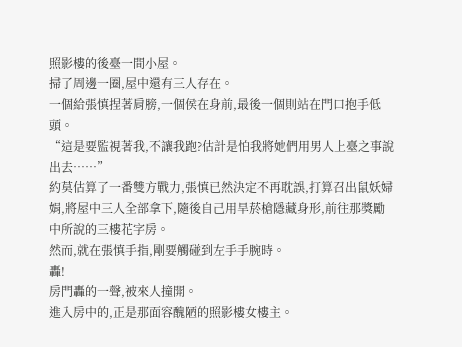照影樓的後臺一間小屋。
掃了周邊一圈,屋中還有三人存在。
一個給張慎捏著肩膀,一個侯在身前,最後一個則站在門口抱手低頭。
“這是要監視著我,不讓我跑?估計是怕我將她們用男人上臺之事說出去……”
約莫估算了一番雙方戰力,張慎已然決定不再耽誤,打算召出鼠妖婦娟,將屋中三人全部拿下,隨後自己用旱菸槍隱藏身形,前往那獎勵中所說的三樓花字房。
然而,就在張慎手指,剛要觸碰到左手手腕時。
轟!
房門轟的一聲,被來人撞開。
進入房中的,正是那面容醜陋的照影樓女樓主。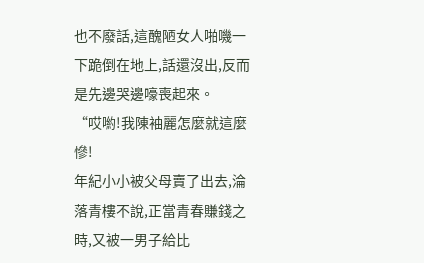也不廢話,這醜陋女人啪嘰一下跪倒在地上,話還沒出,反而是先邊哭邊嚎喪起來。
“哎喲!我陳袖麗怎麼就這麼慘!
年紀小小被父母賣了出去,淪落青樓不說,正當青春賺錢之時,又被一男子給比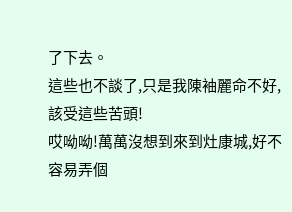了下去。
這些也不談了,只是我陳袖麗命不好,該受這些苦頭!
哎呦呦!萬萬沒想到來到灶康城,好不容易弄個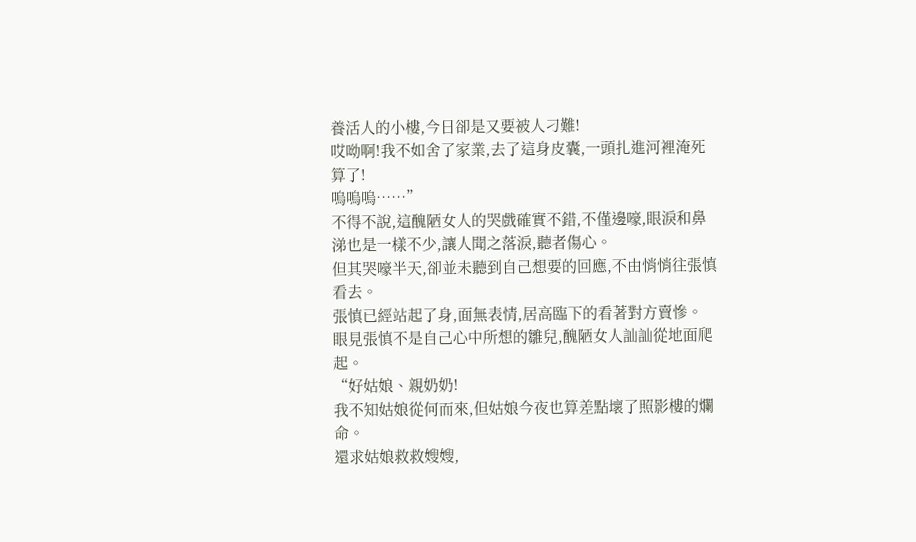養活人的小樓,今日卻是又要被人刁難!
哎呦啊!我不如舍了家業,去了這身皮囊,一頭扎進河裡淹死算了!
嗚嗚嗚……”
不得不說,這醜陋女人的哭戲確實不錯,不僅邊嚎,眼淚和鼻涕也是一樣不少,讓人聞之落淚,聽者傷心。
但其哭嚎半天,卻並未聽到自己想要的回應,不由悄悄往張慎看去。
張慎已經站起了身,面無表情,居高臨下的看著對方賣慘。
眼見張慎不是自己心中所想的雛兒,醜陋女人訕訕從地面爬起。
“好姑娘、親奶奶!
我不知姑娘從何而來,但姑娘今夜也算差點壞了照影樓的爛命。
還求姑娘救救嫂嫂,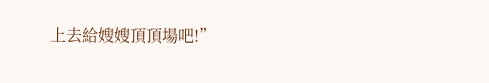上去給嫂嫂頂頂場吧!”